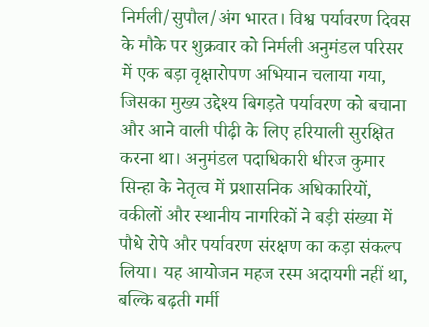निर्मली/सुपौल/अंग भारत। विश्व पर्यावरण दिवस के मौके पर शुक्रवार को निर्मली अनुमंडल परिसर में एक बड़ा वृक्षारोपण अभियान चलाया गया, जिसका मुख्य उद्देश्य बिगड़ते पर्यावरण को बचाना और आने वाली पीढ़ी के लिए हरियाली सुरक्षित करना था। अनुमंडल पदाधिकारी धीरज कुमार सिन्हा के नेतृत्व में प्रशासनिक अधिकारियों, वकीलों और स्थानीय नागरिकों ने बड़ी संख्या में पौधे रोपे और पर्यावरण संरक्षण का कड़ा संकल्प लिया। यह आयोजन महज रस्म अदायगी नहीं था, बल्कि बढ़ती गर्मी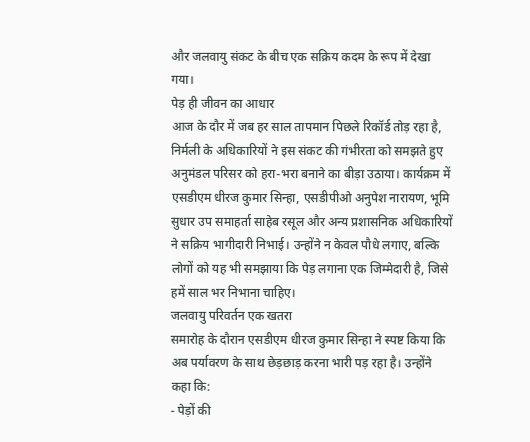और जलवायु संकट के बीच एक सक्रिय कदम के रूप में देखा गया।
पेड़ ही जीवन का आधार
आज के दौर में जब हर साल तापमान पिछले रिकॉर्ड तोड़ रहा है, निर्मली के अधिकारियों ने इस संकट की गंभीरता को समझते हुए अनुमंडल परिसर को हरा-भरा बनाने का बीड़ा उठाया। कार्यक्रम में एसडीएम धीरज कुमार सिन्हा, एसडीपीओ अनुपेश नारायण, भूमि सुधार उप समाहर्ता साहेब रसूल और अन्य प्रशासनिक अधिकारियों ने सक्रिय भागीदारी निभाई। उन्होंने न केवल पौधे लगाए, बल्कि लोगों को यह भी समझाया कि पेड़ लगाना एक जिम्मेदारी है, जिसे हमें साल भर निभाना चाहिए।
जलवायु परिवर्तन एक खतरा
समारोह के दौरान एसडीएम धीरज कुमार सिन्हा ने स्पष्ट किया कि अब पर्यावरण के साथ छेड़छाड़ करना भारी पड़ रहा है। उन्होंने कहा कि:
- पेड़ों की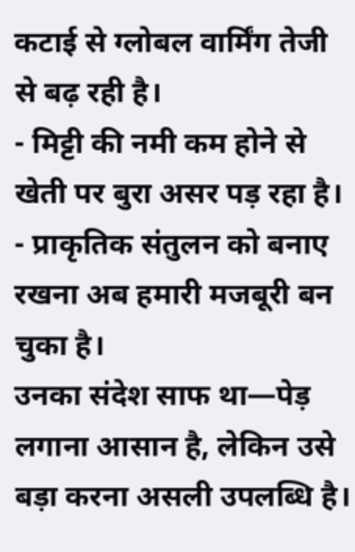कटाई से ग्लोबल वार्मिंग तेजी से बढ़ रही है।
- मिट्टी की नमी कम होने से खेती पर बुरा असर पड़ रहा है।
- प्राकृतिक संतुलन को बनाए रखना अब हमारी मजबूरी बन चुका है।
उनका संदेश साफ था—पेड़ लगाना आसान है, लेकिन उसे बड़ा करना असली उपलब्धि है।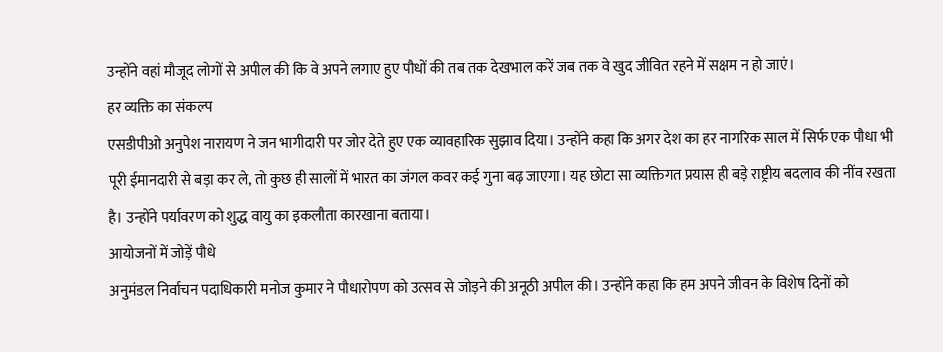उन्होंने वहां मौजूद लोगों से अपील की कि वे अपने लगाए हुए पौधों की तब तक देखभाल करें जब तक वे खुद जीवित रहने में सक्षम न हो जाएं।
हर व्यक्ति का संकल्प
एसडीपीओ अनुपेश नारायण ने जन भागीदारी पर जोर देते हुए एक व्यावहारिक सुझाव दिया। उन्होंने कहा कि अगर देश का हर नागरिक साल में सिर्फ एक पौधा भी पूरी ईमानदारी से बड़ा कर ले, तो कुछ ही सालों में भारत का जंगल कवर कई गुना बढ़ जाएगा। यह छोटा सा व्यक्तिगत प्रयास ही बड़े राष्ट्रीय बदलाव की नींव रखता है। उन्होंने पर्यावरण को शुद्ध वायु का इकलौता कारखाना बताया।
आयोजनों में जोड़ें पौधे
अनुमंडल निर्वाचन पदाधिकारी मनोज कुमार ने पौधारोपण को उत्सव से जोड़ने की अनूठी अपील की। उन्होंने कहा कि हम अपने जीवन के विशेष दिनों को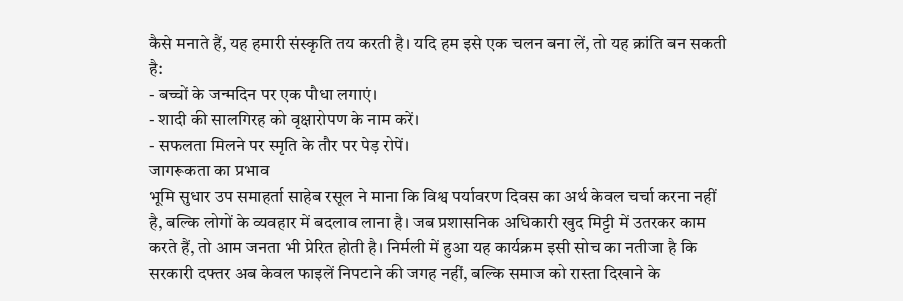कैसे मनाते हैं, यह हमारी संस्कृति तय करती है। यदि हम इसे एक चलन बना लें, तो यह क्रांति बन सकती है:
- बच्चों के जन्मदिन पर एक पौधा लगाएं।
- शादी की सालगिरह को वृक्षारोपण के नाम करें।
- सफलता मिलने पर स्मृति के तौर पर पेड़ रोपें।
जागरूकता का प्रभाव
भूमि सुधार उप समाहर्ता साहेब रसूल ने माना कि विश्व पर्यावरण दिवस का अर्थ केवल चर्चा करना नहीं है, बल्कि लोगों के व्यवहार में बदलाव लाना है। जब प्रशासनिक अधिकारी खुद मिट्टी में उतरकर काम करते हैं, तो आम जनता भी प्रेरित होती है। निर्मली में हुआ यह कार्यक्रम इसी सोच का नतीजा है कि सरकारी दफ्तर अब केवल फाइलें निपटाने की जगह नहीं, बल्कि समाज को रास्ता दिखाने के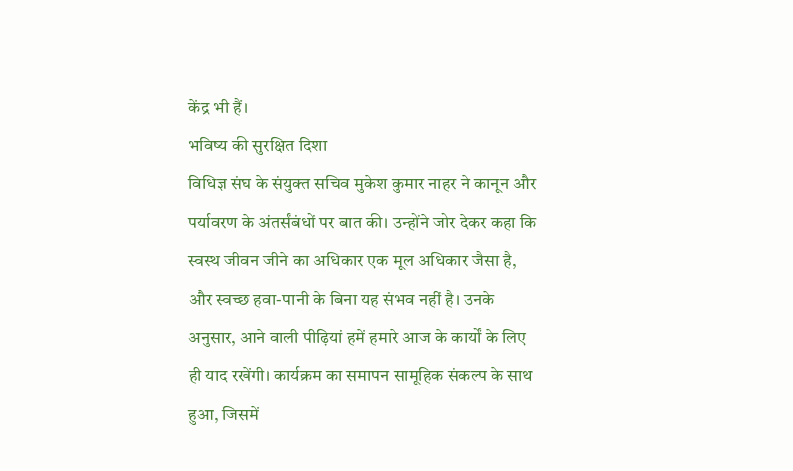केंद्र भी हैं।
भविष्य की सुरक्षित दिशा
विधिज्ञ संघ के संयुक्त सचिव मुकेश कुमार नाहर ने कानून और पर्यावरण के अंतर्संबंधों पर बात की। उन्होंने जोर देकर कहा कि स्वस्थ जीवन जीने का अधिकार एक मूल अधिकार जैसा है, और स्वच्छ हवा-पानी के बिना यह संभव नहीं है। उनके अनुसार, आने वाली पीढ़ियां हमें हमारे आज के कार्यों के लिए ही याद रखेंगी। कार्यक्रम का समापन सामूहिक संकल्प के साथ हुआ, जिसमें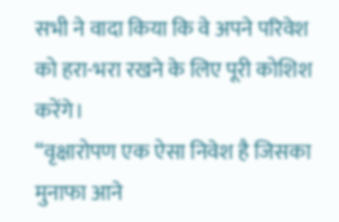सभी ने वादा किया कि वे अपने परिवेश को हरा-भरा रखने के लिए पूरी कोशिश करेंगे।
“वृक्षारोपण एक ऐसा निवेश है जिसका मुनाफा आने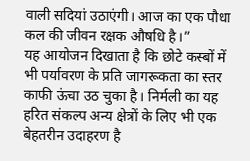वाली सदियां उठाएंगी। आज का एक पौधा कल की जीवन रक्षक औषधि है।”
यह आयोजन दिखाता है कि छोटे कस्बों में भी पर्यावरण के प्रति जागरूकता का स्तर काफी ऊंचा उठ चुका है। निर्मली का यह हरित संकल्प अन्य क्षेत्रों के लिए भी एक बेहतरीन उदाहरण है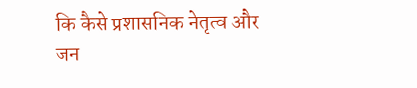कि कैसे प्रशासनिक नेतृत्व और जन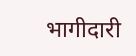भागीदारी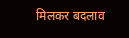मिलकर बदलाव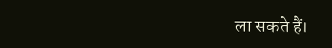ला सकते हैं।